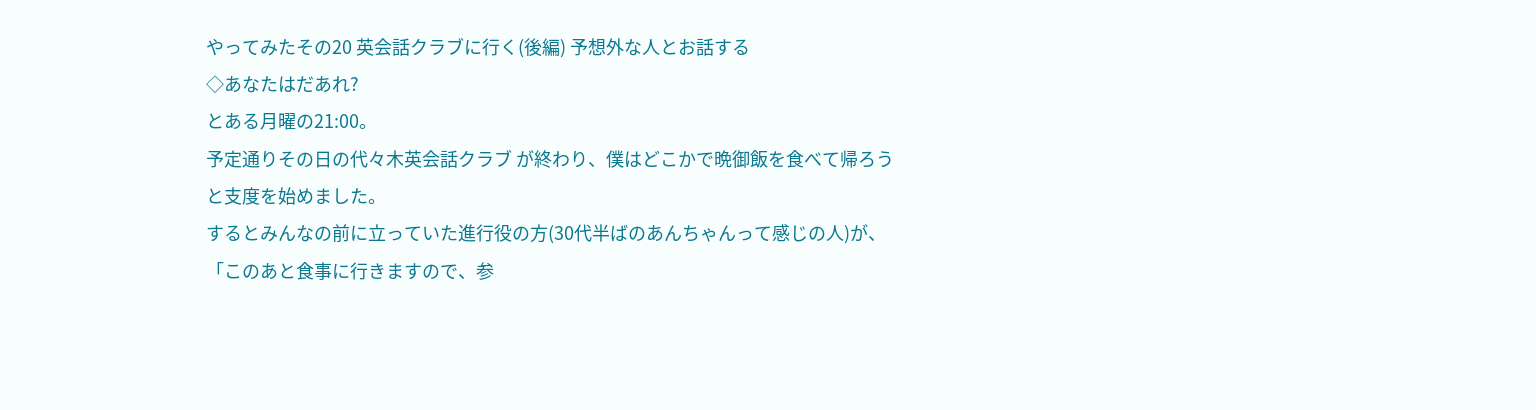やってみたその20 英会話クラブに行く(後編) 予想外な人とお話する
◇あなたはだあれ?
とある月曜の21:00。
予定通りその日の代々木英会話クラブ が終わり、僕はどこかで晩御飯を食べて帰ろうと支度を始めました。
するとみんなの前に立っていた進行役の方(30代半ばのあんちゃんって感じの人)が、
「このあと食事に行きますので、参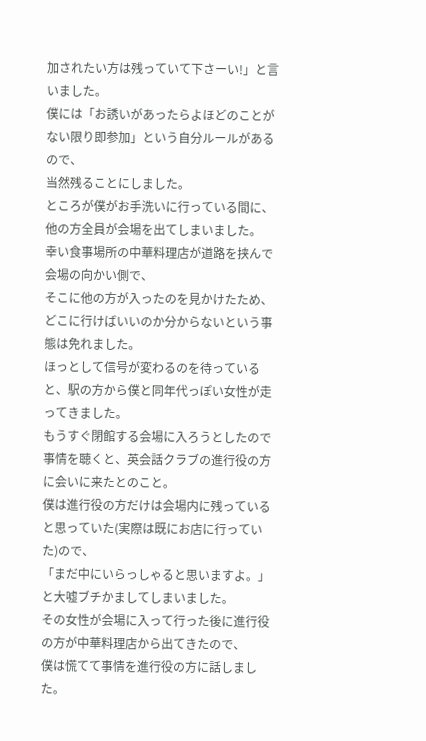加されたい方は残っていて下さーい!」と言いました。
僕には「お誘いがあったらよほどのことがない限り即参加」という自分ルールがあるので、
当然残ることにしました。
ところが僕がお手洗いに行っている間に、他の方全員が会場を出てしまいました。
幸い食事場所の中華料理店が道路を挟んで会場の向かい側で、
そこに他の方が入ったのを見かけたため、どこに行けばいいのか分からないという事態は免れました。
ほっとして信号が変わるのを待っていると、駅の方から僕と同年代っぽい女性が走ってきました。
もうすぐ閉館する会場に入ろうとしたので事情を聴くと、英会話クラブの進行役の方に会いに来たとのこと。
僕は進行役の方だけは会場内に残っていると思っていた(実際は既にお店に行っていた)ので、
「まだ中にいらっしゃると思いますよ。」と大嘘ブチかましてしまいました。
その女性が会場に入って行った後に進行役の方が中華料理店から出てきたので、
僕は慌てて事情を進行役の方に話しました。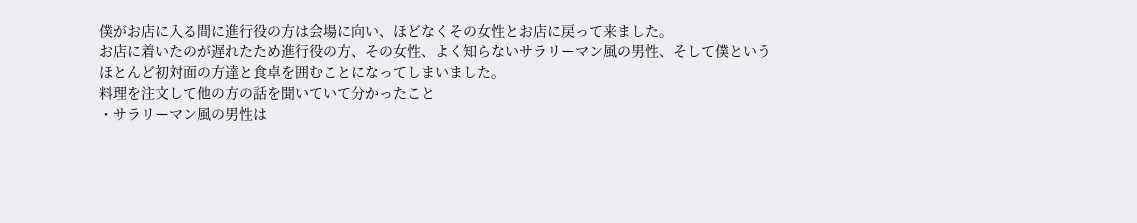僕がお店に入る間に進行役の方は会場に向い、ほどなくその女性とお店に戻って来ました。
お店に着いたのが遅れたため進行役の方、その女性、よく知らないサラリーマン風の男性、そして僕という
ほとんど初対面の方達と食卓を囲むことになってしまいました。
料理を注文して他の方の話を聞いていて分かったこと
・サラリーマン風の男性は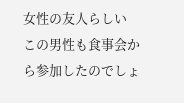女性の友人らしい
この男性も食事会から参加したのでしょ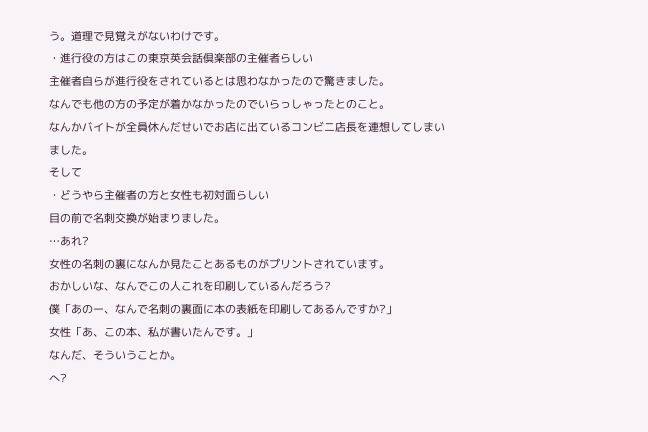う。道理で見覚えがないわけです。
・進行役の方はこの東京英会話倶楽部の主催者らしい
主催者自らが進行役をされているとは思わなかったので驚きました。
なんでも他の方の予定が着かなかったのでいらっしゃったとのこと。
なんかバイトが全員休んだせいでお店に出ているコンビニ店長を連想してしまいました。
そして
・どうやら主催者の方と女性も初対面らしい
目の前で名刺交換が始まりました。
…あれ?
女性の名刺の裏になんか見たことあるものがプリントされています。
おかしいな、なんでこの人これを印刷しているんだろう?
僕「あのー、なんで名刺の裏面に本の表紙を印刷してあるんですか?」
女性「あ、この本、私が書いたんです。」
なんだ、そういうことか。
へ?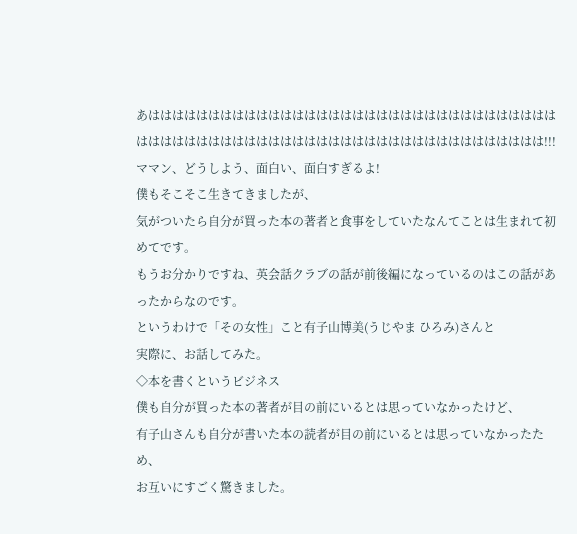あはははははははははははははははははははははははははははははははははははははははははははははははははははははははははははははははははははは!!!
ママン、どうしよう、面白い、面白すぎるよ!
僕もそこそこ生きてきましたが、
気がついたら自分が買った本の著者と食事をしていたなんてことは生まれて初めてです。
もうお分かりですね、英会話クラブの話が前後編になっているのはこの話があったからなのです。
というわけで「その女性」こと有子山博美(うじやま ひろみ)さんと
実際に、お話してみた。
◇本を書くというビジネス
僕も自分が買った本の著者が目の前にいるとは思っていなかったけど、
有子山さんも自分が書いた本の読者が目の前にいるとは思っていなかったため、
お互いにすごく驚きました。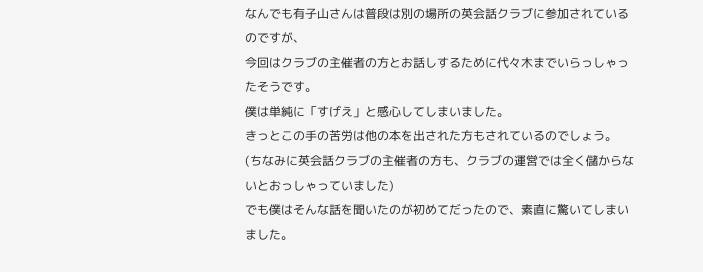なんでも有子山さんは普段は別の場所の英会話クラブに参加されているのですが、
今回はクラブの主催者の方とお話しするために代々木までいらっしゃったそうです。
僕は単純に「すげえ」と感心してしまいました。
きっとこの手の苦労は他の本を出された方もされているのでしょう。
(ちなみに英会話クラブの主催者の方も、クラブの運営では全く儲からないとおっしゃっていました)
でも僕はそんな話を聞いたのが初めてだったので、素直に驚いてしまいました。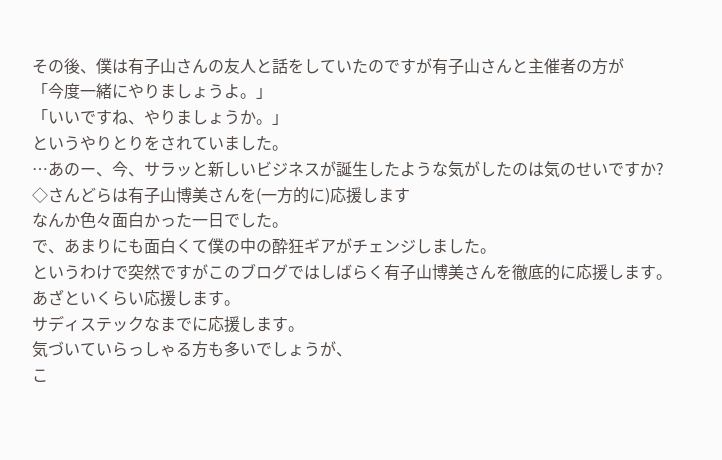その後、僕は有子山さんの友人と話をしていたのですが有子山さんと主催者の方が
「今度一緒にやりましょうよ。」
「いいですね、やりましょうか。」
というやりとりをされていました。
…あのー、今、サラッと新しいビジネスが誕生したような気がしたのは気のせいですか?
◇さんどらは有子山博美さんを(一方的に)応援します
なんか色々面白かった一日でした。
で、あまりにも面白くて僕の中の酔狂ギアがチェンジしました。
というわけで突然ですがこのブログではしばらく有子山博美さんを徹底的に応援します。
あざといくらい応援します。
サディステックなまでに応援します。
気づいていらっしゃる方も多いでしょうが、
こ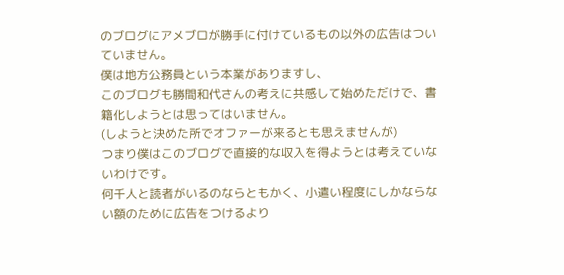のブログにアメブロが勝手に付けているもの以外の広告はついていません。
僕は地方公務員という本業がありますし、
このブログも勝間和代さんの考えに共感して始めただけで、書籍化しようとは思ってはいません。
(しようと決めた所でオファーが来るとも思えませんが)
つまり僕はこのブログで直接的な収入を得ようとは考えていないわけです。
何千人と読者がいるのならともかく、小遣い程度にしかならない額のために広告をつけるより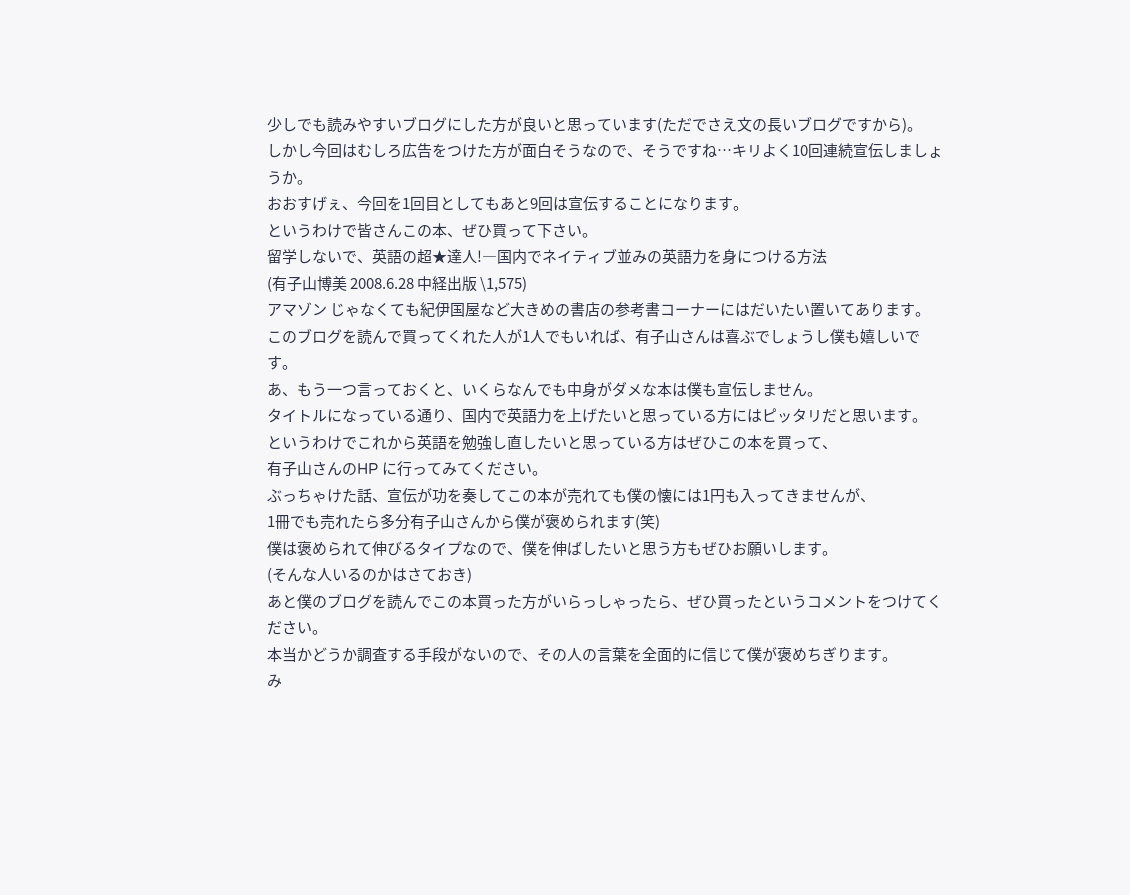少しでも読みやすいブログにした方が良いと思っています(ただでさえ文の長いブログですから)。
しかし今回はむしろ広告をつけた方が面白そうなので、そうですね…キリよく10回連続宣伝しましょうか。
おおすげぇ、今回を1回目としてもあと9回は宣伝することになります。
というわけで皆さんこの本、ぜひ買って下さい。
留学しないで、英語の超★達人!―国内でネイティブ並みの英語力を身につける方法
(有子山博美 2008.6.28 中経出版 \1,575)
アマゾン じゃなくても紀伊国屋など大きめの書店の参考書コーナーにはだいたい置いてあります。
このブログを読んで買ってくれた人が1人でもいれば、有子山さんは喜ぶでしょうし僕も嬉しいです。
あ、もう一つ言っておくと、いくらなんでも中身がダメな本は僕も宣伝しません。
タイトルになっている通り、国内で英語力を上げたいと思っている方にはピッタリだと思います。
というわけでこれから英語を勉強し直したいと思っている方はぜひこの本を買って、
有子山さんのHP に行ってみてください。
ぶっちゃけた話、宣伝が功を奏してこの本が売れても僕の懐には1円も入ってきませんが、
1冊でも売れたら多分有子山さんから僕が褒められます(笑)
僕は褒められて伸びるタイプなので、僕を伸ばしたいと思う方もぜひお願いします。
(そんな人いるのかはさておき)
あと僕のブログを読んでこの本買った方がいらっしゃったら、ぜひ買ったというコメントをつけてください。
本当かどうか調査する手段がないので、その人の言葉を全面的に信じて僕が褒めちぎります。
み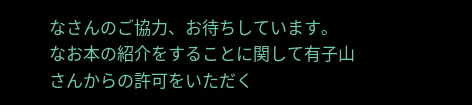なさんのご協力、お待ちしています。
なお本の紹介をすることに関して有子山さんからの許可をいただく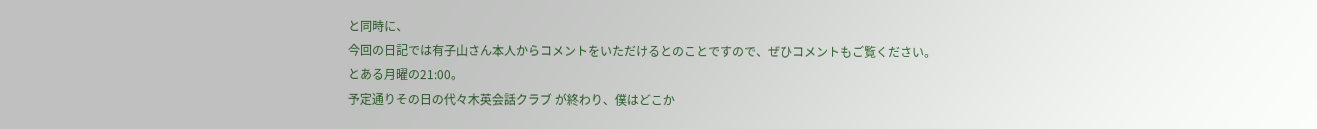と同時に、
今回の日記では有子山さん本人からコメントをいただけるとのことですので、ぜひコメントもご覧ください。
とある月曜の21:00。
予定通りその日の代々木英会話クラブ が終わり、僕はどこか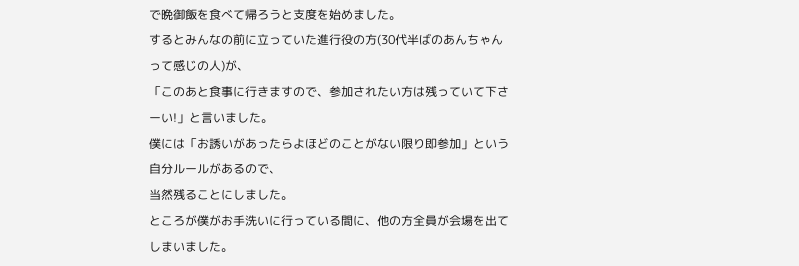で晩御飯を食べて帰ろうと支度を始めました。
するとみんなの前に立っていた進行役の方(30代半ばのあんちゃんって感じの人)が、
「このあと食事に行きますので、参加されたい方は残っていて下さーい!」と言いました。
僕には「お誘いがあったらよほどのことがない限り即参加」という自分ルールがあるので、
当然残ることにしました。
ところが僕がお手洗いに行っている間に、他の方全員が会場を出てしまいました。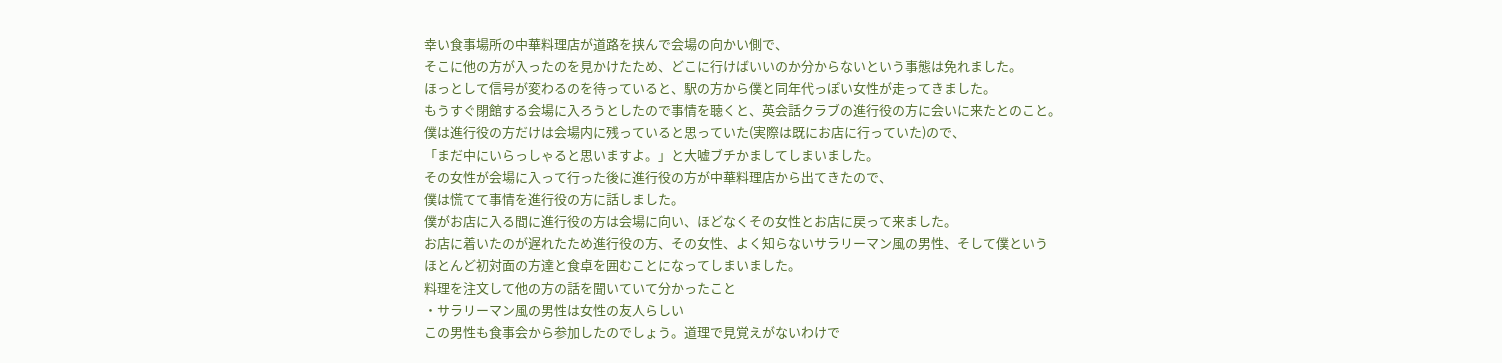幸い食事場所の中華料理店が道路を挟んで会場の向かい側で、
そこに他の方が入ったのを見かけたため、どこに行けばいいのか分からないという事態は免れました。
ほっとして信号が変わるのを待っていると、駅の方から僕と同年代っぽい女性が走ってきました。
もうすぐ閉館する会場に入ろうとしたので事情を聴くと、英会話クラブの進行役の方に会いに来たとのこと。
僕は進行役の方だけは会場内に残っていると思っていた(実際は既にお店に行っていた)ので、
「まだ中にいらっしゃると思いますよ。」と大嘘ブチかましてしまいました。
その女性が会場に入って行った後に進行役の方が中華料理店から出てきたので、
僕は慌てて事情を進行役の方に話しました。
僕がお店に入る間に進行役の方は会場に向い、ほどなくその女性とお店に戻って来ました。
お店に着いたのが遅れたため進行役の方、その女性、よく知らないサラリーマン風の男性、そして僕という
ほとんど初対面の方達と食卓を囲むことになってしまいました。
料理を注文して他の方の話を聞いていて分かったこと
・サラリーマン風の男性は女性の友人らしい
この男性も食事会から参加したのでしょう。道理で見覚えがないわけで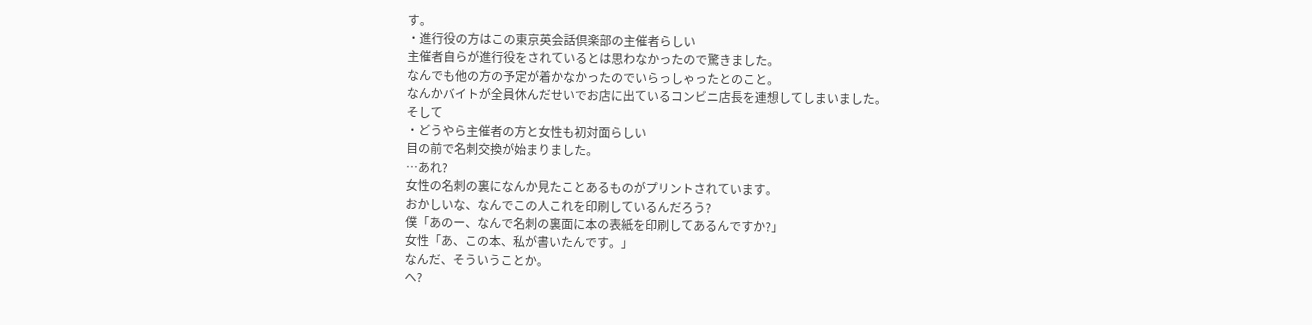す。
・進行役の方はこの東京英会話倶楽部の主催者らしい
主催者自らが進行役をされているとは思わなかったので驚きました。
なんでも他の方の予定が着かなかったのでいらっしゃったとのこと。
なんかバイトが全員休んだせいでお店に出ているコンビニ店長を連想してしまいました。
そして
・どうやら主催者の方と女性も初対面らしい
目の前で名刺交換が始まりました。
…あれ?
女性の名刺の裏になんか見たことあるものがプリントされています。
おかしいな、なんでこの人これを印刷しているんだろう?
僕「あのー、なんで名刺の裏面に本の表紙を印刷してあるんですか?」
女性「あ、この本、私が書いたんです。」
なんだ、そういうことか。
へ?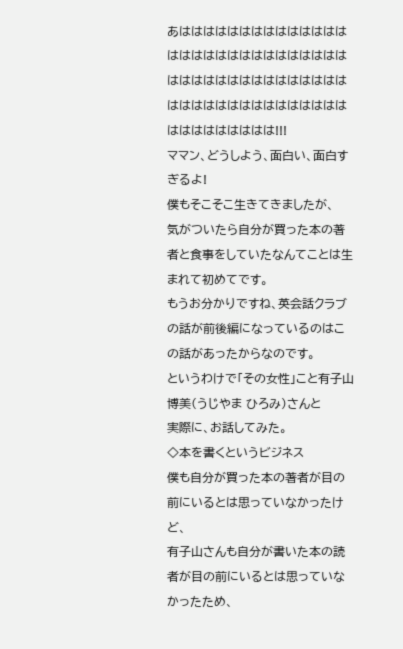あはははははははははははははははははははははははははははははははははははははははははははははははははははははははははははははははははははは!!!
ママン、どうしよう、面白い、面白すぎるよ!
僕もそこそこ生きてきましたが、
気がついたら自分が買った本の著者と食事をしていたなんてことは生まれて初めてです。
もうお分かりですね、英会話クラブの話が前後編になっているのはこの話があったからなのです。
というわけで「その女性」こと有子山博美(うじやま ひろみ)さんと
実際に、お話してみた。
◇本を書くというビジネス
僕も自分が買った本の著者が目の前にいるとは思っていなかったけど、
有子山さんも自分が書いた本の読者が目の前にいるとは思っていなかったため、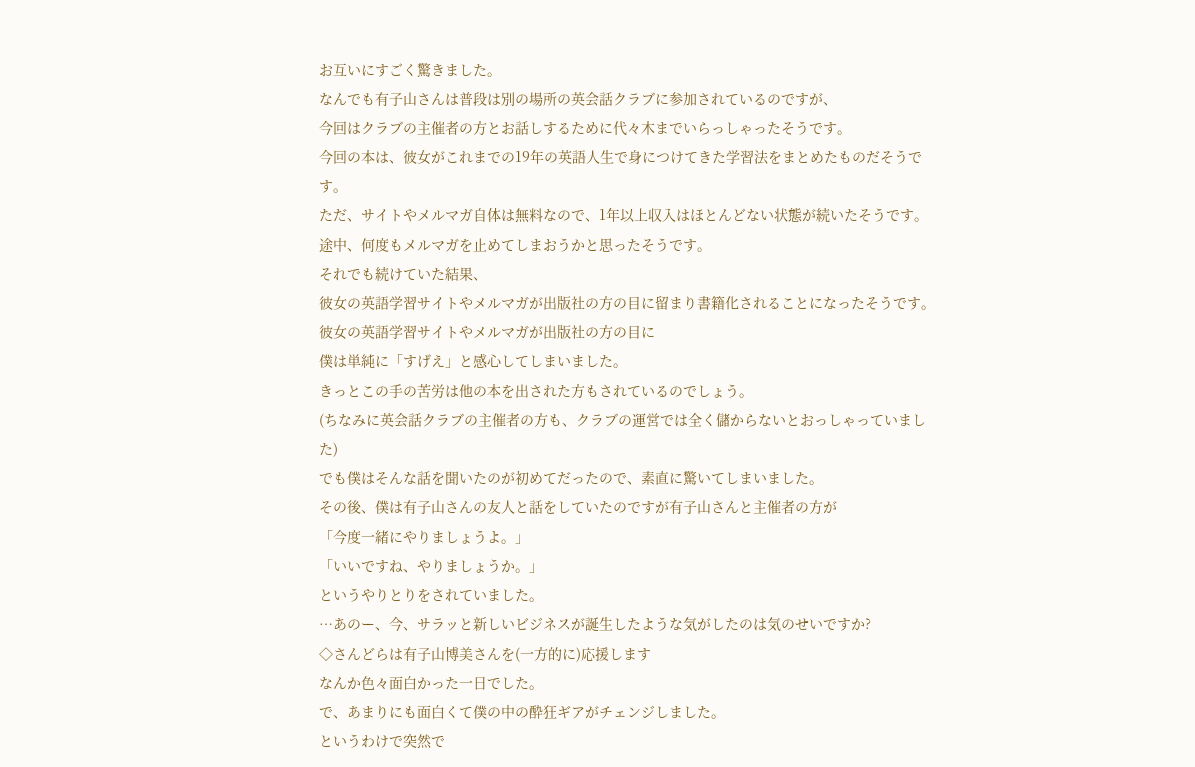お互いにすごく驚きました。
なんでも有子山さんは普段は別の場所の英会話クラブに参加されているのですが、
今回はクラブの主催者の方とお話しするために代々木までいらっしゃったそうです。
今回の本は、彼女がこれまでの19年の英語人生で身につけてきた学習法をまとめたものだそうです。
ただ、サイトやメルマガ自体は無料なので、1年以上収入はほとんどない状態が続いたそうです。
途中、何度もメルマガを止めてしまおうかと思ったそうです。
それでも続けていた結果、
彼女の英語学習サイトやメルマガが出版社の方の目に留まり書籍化されることになったそうです。
彼女の英語学習サイトやメルマガが出版社の方の目に
僕は単純に「すげえ」と感心してしまいました。
きっとこの手の苦労は他の本を出された方もされているのでしょう。
(ちなみに英会話クラブの主催者の方も、クラブの運営では全く儲からないとおっしゃっていました)
でも僕はそんな話を聞いたのが初めてだったので、素直に驚いてしまいました。
その後、僕は有子山さんの友人と話をしていたのですが有子山さんと主催者の方が
「今度一緒にやりましょうよ。」
「いいですね、やりましょうか。」
というやりとりをされていました。
…あのー、今、サラッと新しいビジネスが誕生したような気がしたのは気のせいですか?
◇さんどらは有子山博美さんを(一方的に)応援します
なんか色々面白かった一日でした。
で、あまりにも面白くて僕の中の酔狂ギアがチェンジしました。
というわけで突然で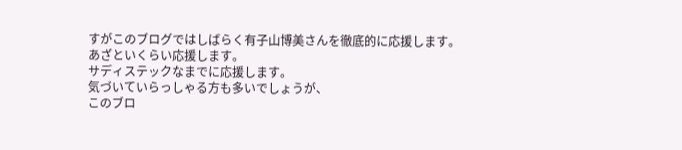すがこのブログではしばらく有子山博美さんを徹底的に応援します。
あざといくらい応援します。
サディステックなまでに応援します。
気づいていらっしゃる方も多いでしょうが、
このブロ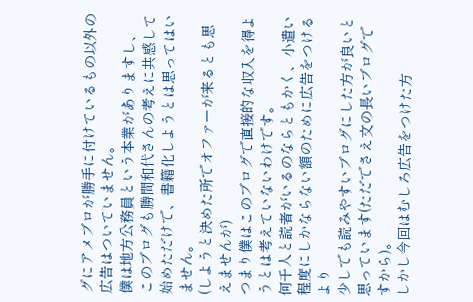グにアメブロが勝手に付けているもの以外の広告はついていません。
僕は地方公務員という本業がありますし、
このブログも勝間和代さんの考えに共感して始めただけで、書籍化しようとは思ってはいません。
(しようと決めた所でオファーが来るとも思えませんが)
つまり僕はこのブログで直接的な収入を得ようとは考えていないわけです。
何千人と読者がいるのならともかく、小遣い程度にしかならない額のために広告をつけるより
少しでも読みやすいブログにした方が良いと思っています(ただでさえ文の長いブログですから)。
しかし今回はむしろ広告をつけた方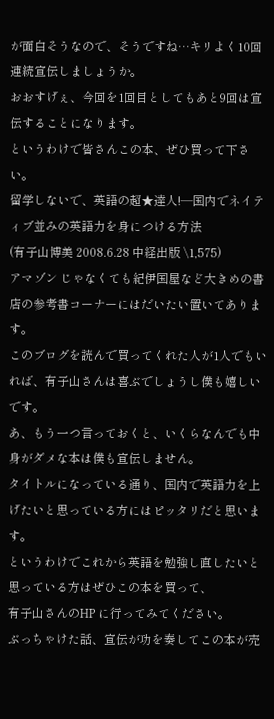が面白そうなので、そうですね…キリよく10回連続宣伝しましょうか。
おおすげぇ、今回を1回目としてもあと9回は宣伝することになります。
というわけで皆さんこの本、ぜひ買って下さい。
留学しないで、英語の超★達人!―国内でネイティブ並みの英語力を身につける方法
(有子山博美 2008.6.28 中経出版 \1,575)
アマゾン じゃなくても紀伊国屋など大きめの書店の参考書コーナーにはだいたい置いてあります。
このブログを読んで買ってくれた人が1人でもいれば、有子山さんは喜ぶでしょうし僕も嬉しいです。
あ、もう一つ言っておくと、いくらなんでも中身がダメな本は僕も宣伝しません。
タイトルになっている通り、国内で英語力を上げたいと思っている方にはピッタリだと思います。
というわけでこれから英語を勉強し直したいと思っている方はぜひこの本を買って、
有子山さんのHP に行ってみてください。
ぶっちゃけた話、宣伝が功を奏してこの本が売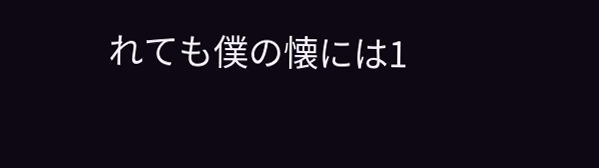れても僕の懐には1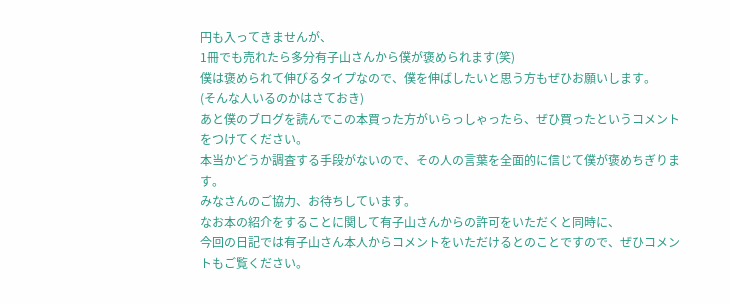円も入ってきませんが、
1冊でも売れたら多分有子山さんから僕が褒められます(笑)
僕は褒められて伸びるタイプなので、僕を伸ばしたいと思う方もぜひお願いします。
(そんな人いるのかはさておき)
あと僕のブログを読んでこの本買った方がいらっしゃったら、ぜひ買ったというコメントをつけてください。
本当かどうか調査する手段がないので、その人の言葉を全面的に信じて僕が褒めちぎります。
みなさんのご協力、お待ちしています。
なお本の紹介をすることに関して有子山さんからの許可をいただくと同時に、
今回の日記では有子山さん本人からコメントをいただけるとのことですので、ぜひコメントもご覧ください。